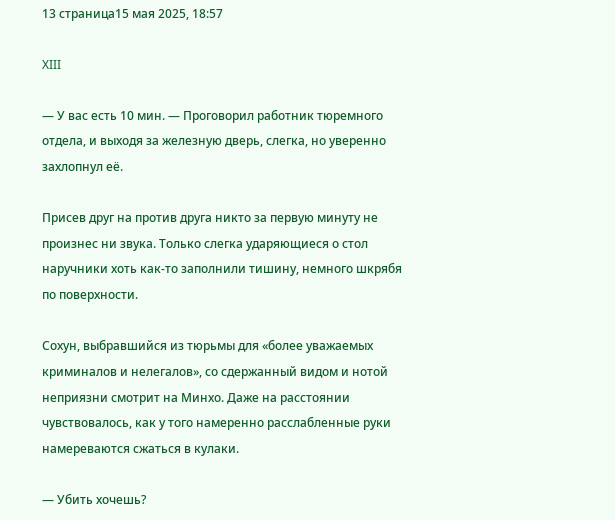13 страница15 мая 2025, 18:57

XIII

— У вас есть 10 мин. — Проговорил работник тюремного отдела, и выходя за железную дверь, слегка, но уверенно захлопнул её.

Присев друг на против друга никто за первую минуту не произнес ни звука. Только слегка ударяющиеся о стол наручники хоть как-то заполнили тишину, немного шкрябя по поверхности.

Сохун, выбравшийся из тюрьмы для «более уважаемых криминалов и нелегалов», со сдержанный видом и нотой неприязни смотрит на Минхо. Даже на расстоянии чувствовалось, как у того намеренно расслабленные руки намереваются сжаться в кулаки.

— Убить хочешь?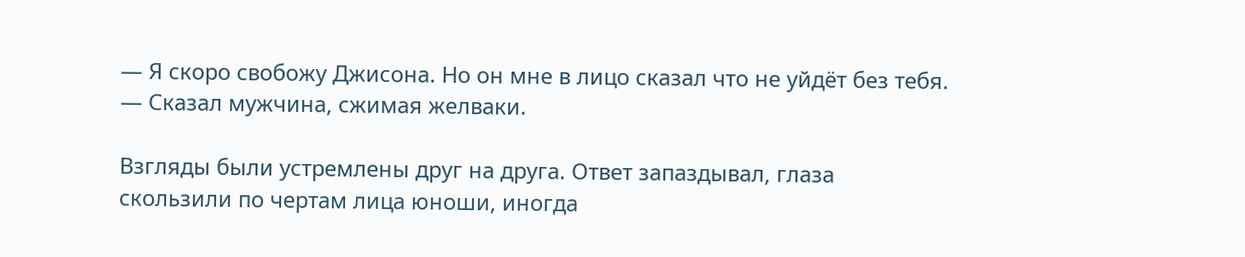— Я скоро свобожу Джисона. Но он мне в лицо сказал что не уйдёт без тебя. — Сказал мужчина, сжимая желваки.

Взгляды были устремлены друг на друга. Ответ запаздывал, глаза скользили по чертам лица юноши, иногда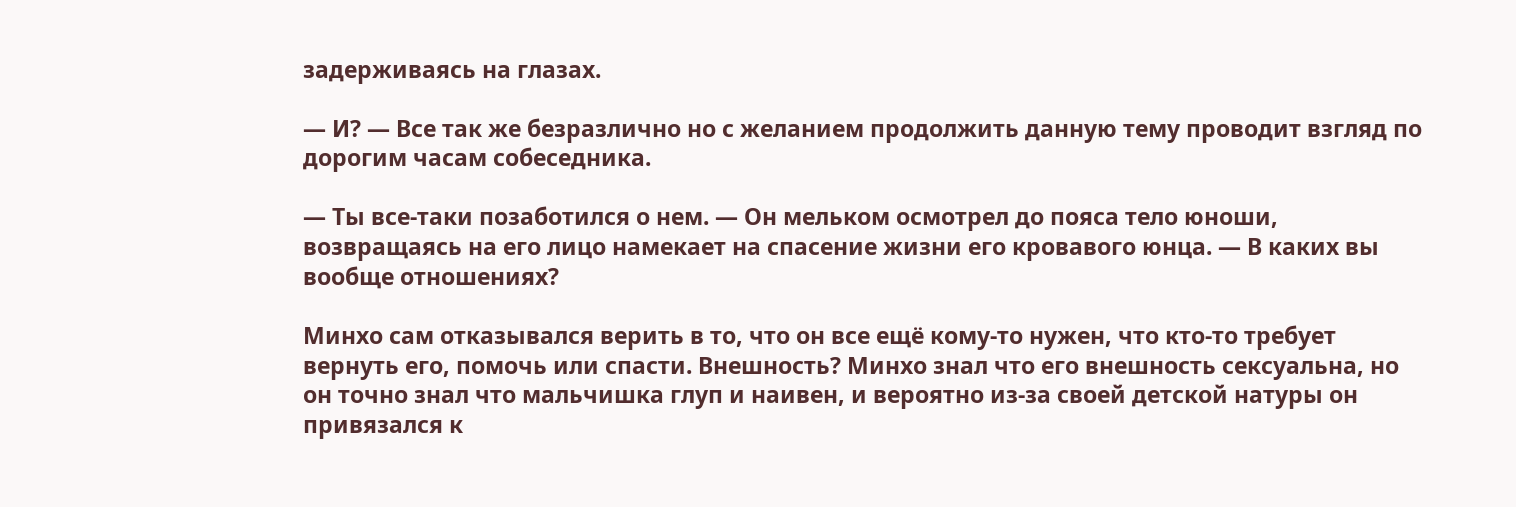задерживаясь на глазах.

— И? — Все так же безразлично но с желанием продолжить данную тему проводит взгляд по дорогим часам собеседника.

— Ты все-таки позаботился о нем. — Он мельком осмотрел до пояса тело юноши, возвращаясь на его лицо намекает на спасение жизни его кровавого юнца. — В каких вы вообще отношениях?

Минхо сам отказывался верить в то, что он все ещё кому-то нужен, что кто-то требует вернуть его, помочь или спасти. Внешность? Минхо знал что его внешность сексуальна, но он точно знал что мальчишка глуп и наивен, и вероятно из-за своей детской натуры он привязался к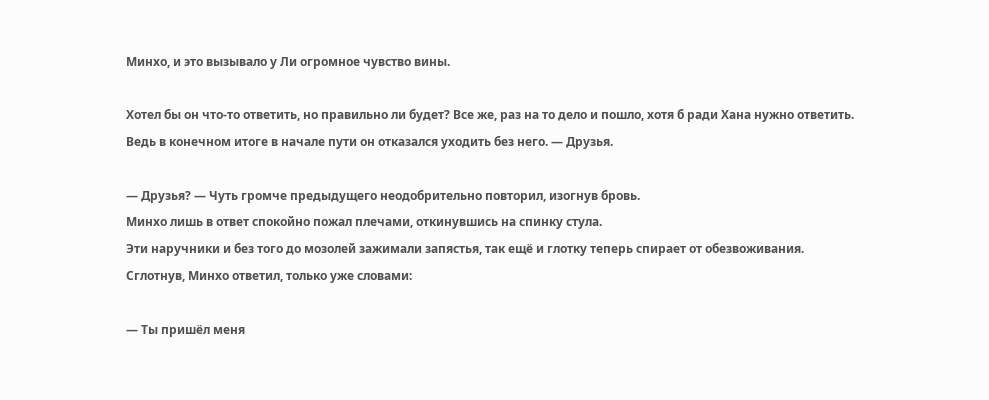Минхо, и это вызывало у Ли огромное чувство вины.

Хотел бы он что-то ответить, но правильно ли будет? Все же, раз на то дело и пошло, хотя б ради Хана нужно ответить.
Ведь в конечном итоге в начале пути он отказался уходить без него. — Друзья.

— Друзья? — Чуть громче предыдущего неодобрительно повторил, изогнув бровь.
Минхо лишь в ответ спокойно пожал плечами, откинувшись на спинку стула.
Эти наручники и без того до мозолей зажимали запястья, так ещё и глотку теперь спирает от обезвоживания.
Сглотнув, Минхо ответил, только уже словами:

— Ты пришёл меня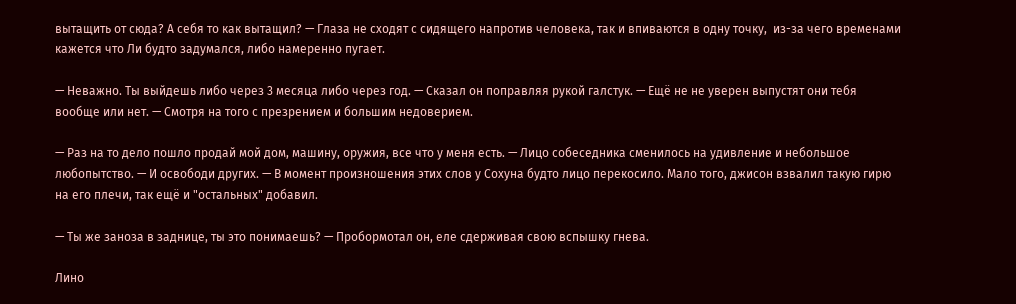вытащить от сюда? А себя то как вытащил? — Глаза не сходят с сидящего напротив человека, так и впиваются в одну точку,  из-за чего временами кажется что Ли будто задумался, либо намеренно пугает.

— Неважно. Ты выйдешь либо через 3 месяца либо через год. — Сказал он поправляя рукой галстук. — Ещё не не уверен выпустят они тебя вообще или нет. — Смотря на того с презрением и большим недоверием.

— Раз на то дело пошло продай мой дом, машину, оружия, все что у меня есть. — Лицо собеседника сменилось на удивление и небольшое любопытство. — И освободи других. — В момент произношения этих слов у Сохуна будто лицо перекосило. Мало того, джисон взвалил такую гирю на его плечи, так ещё и "остальных" добавил.

— Ты же заноза в заднице, ты это понимаешь? — Пробормотал он, еле сдерживая свою вспышку гнева.

Лино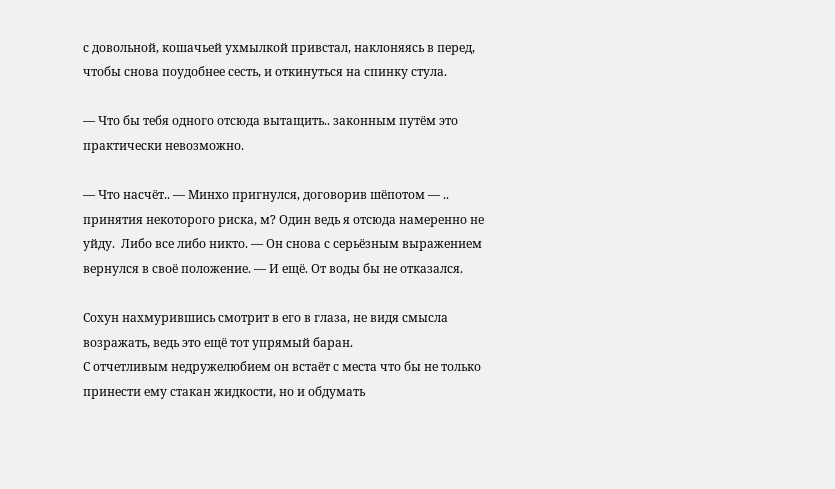с довольной, кошачьей ухмылкой привстал, наклоняясь в перед, чтобы снова поудобнее сесть, и откинуться на спинку стула.

— Что бы тебя одного отсюда вытащить.. законным путём это практически невозможно.

— Что насчёт.. — Минхо пригнулся, договорив шёпотом — .. принятия некоторого риска, м? Один ведь я отсюда намеренно не уйду.  Либо все либо никто. — Он снова с серьёзным выражением вернулся в своё положение. — И ещё. От воды бы не отказался.

Сохун нахмурившись смотрит в его в глаза, не видя смысла возражать, ведь это ещё тот упрямый баран.
С отчетливым недружелюбием он встаёт с места что бы не только принести ему стакан жидкости, но и обдумать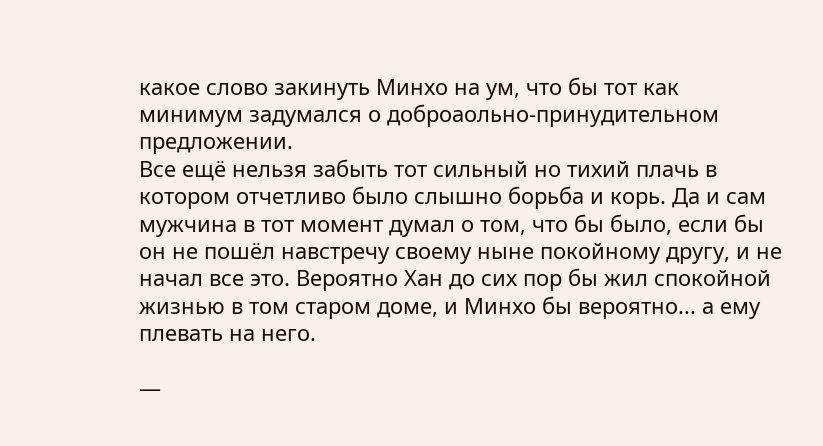какое слово закинуть Минхо на ум, что бы тот как минимум задумался о доброаольно-принудительном предложении.
Все ещё нельзя забыть тот сильный но тихий плачь в котором отчетливо было слышно борьба и корь. Да и сам мужчина в тот момент думал о том, что бы было, если бы он не пошёл навстречу своему ныне покойному другу, и не начал все это. Вероятно Хан до сих пор бы жил спокойной жизнью в том старом доме, и Минхо бы вероятно... а ему плевать на него.

—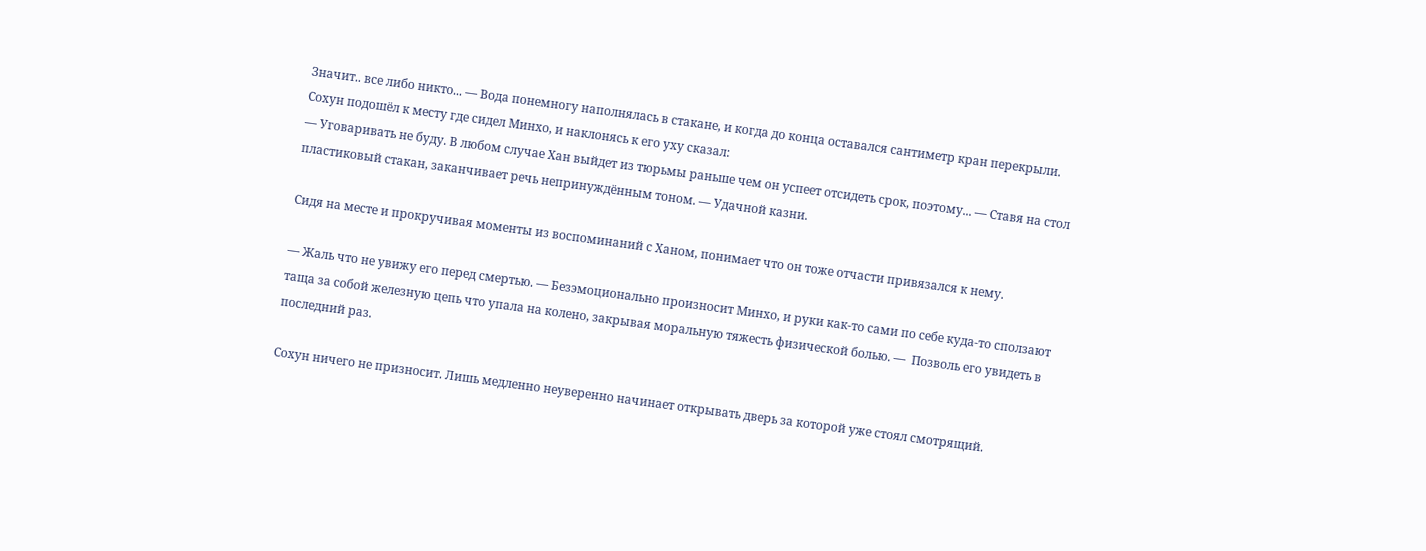Значит.. все либо никто... — Вода понемногу наполнялась в стакане, и когда до конца оставался сантиметр кран перекрыли.
Сохун подошёл к месту где сидел Минхо, и наклонясь к его уху сказал:
— Уговаривать не буду. В любом случае Хан выйдет из тюрьмы раньше чем он успеет отсидеть срок, поэтому... — Ставя на стол пластиковый стакан, заканчивает речь непринуждённым тоном. — Удачной казни.

Сидя на месте и прокручивая моменты из воспоминаний с Ханом, понимает что он тоже отчасти привязался к нему.

— Жаль что не увижу его перед смертью. — Безэмоционально произносит Минхо, и руки как-то сами по себе куда-то сползают таща за собой железную цепь что упала на колено, закрывая моральную тяжесть физической болью. —  Позволь его увидеть в последний раз.

Сохун ничего не призносит. Лишь медленно неуверенно начинает открывать дверь за которой уже стоял смотрящий.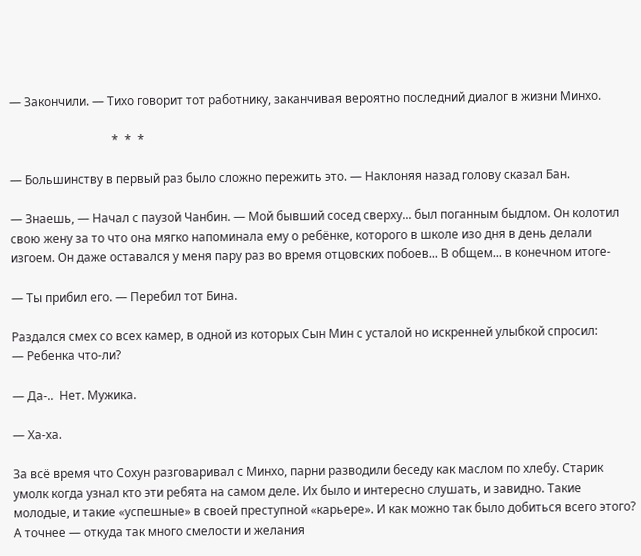— Закончили. — Тихо говорит тот работнику, заканчивая вероятно последний диалог в жизни Минхо.

                                  *  *  *

— Большинству в первый раз было сложно пережить это. — Наклоняя назад голову сказал Бан.

— Знаешь, — Начал с паузой Чанбин. — Мой бывший сосед сверху... был поганным быдлом. Он колотил свою жену за то что она мягко напоминала ему о ребёнке, которого в школе изо дня в день делали изгоем. Он даже оставался у меня пару раз во время отцовских побоев... В общем... в конечном итоге-

— Ты прибил его. — Перебил тот Бина.

Раздался смех со всех камер, в одной из которых Сын Мин с усталой но искренней улыбкой спросил:
— Ребенка что-ли?

— Да-..  Нет. Мужика.

— Ха-ха.

За всё время что Сохун разговаривал с Минхо, парни разводили беседу как маслом по хлебу. Старик умолк когда узнал кто эти ребята на самом деле. Их было и интересно слушать, и завидно. Такие молодые, и такие «успешные» в своей преступной «карьере». И как можно так было добиться всего этого? А точнее — откуда так много смелости и желания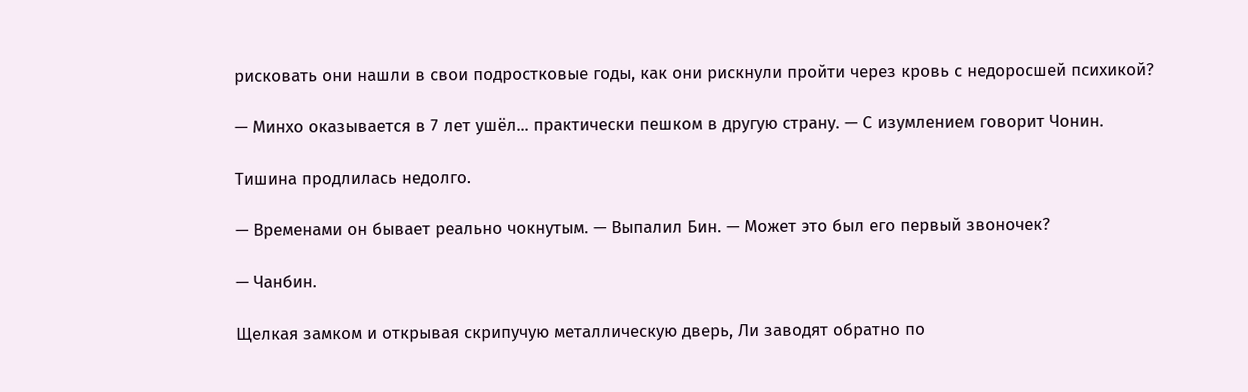рисковать они нашли в свои подростковые годы, как они рискнули пройти через кровь с недоросшей психикой?

— Минхо оказывается в 7 лет ушёл... практически пешком в другую страну. — С изумлением говорит Чонин.

Тишина продлилась недолго.

— Временами он бывает реально чокнутым. — Выпалил Бин. — Может это был его первый звоночек?

— Чанбин.

Щелкая замком и открывая скрипучую металлическую дверь, Ли заводят обратно по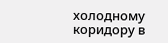холодному коридору в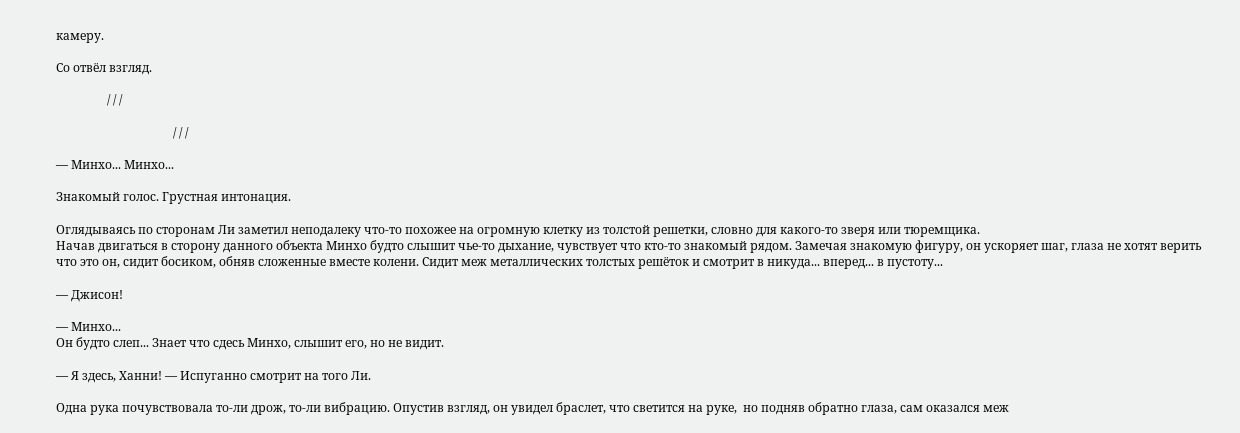камеру.

Со отвёл взгляд.

                 / / /

                                       / / /

— Минхо... Минхо...

Знакомый голос. Грустная интонация.

Оглядываясь по сторонам Ли заметил неподалеку что-то похожее на огромную клетку из толстой решетки, словно для какого-то зверя или тюремщика.
Начав двигаться в сторону данного объекта Минхо будто слышит чье-то дыхание, чувствует что кто-то знакомый рядом. Замечая знакомую фигуру, он ускоряет шаг, глаза не хотят верить что это он, сидит босиком, обняв сложенные вместе колени. Сидит меж металлических толстых решёток и смотрит в никуда... вперед... в пустоту...

— Джисон!

— Минхо...
Он будто слеп... Знает что сдесь Минхо, слышит его, но не видит.

— Я здесь, Ханни! — Испуганно смотрит на того Ли.

Одна рука почувствовала то-ли дрож, то-ли вибрацию. Опустив взгляд, он увидел браслет, что светится на руке,  но подняв обратно глаза, сам оказался меж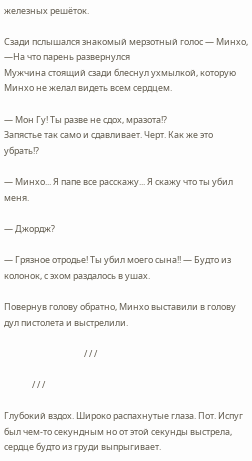железных решёток.

Сзади пслышался знакомый мерзотный голос — Минхо, —На что парень развернулся
Мужчина стоящий сзади блеснул ухмылкой, которую Минхо не желал видеть всем сердцем.

— Мон Гу! Ты разве не сдох, мразота!?
Запястье так само и сдавливает. Черт. Как же это убрать!?

— Минхо... Я папе все расскажу... Я скажу что ты убил меня.

— Джордж?

— Грязное отродье! Ты убил моего сына!! — Будто из колонок, с эхом раздалось в ушах.

Повернув голову обратно, Минхо выставили в голову дул пистолета и выстрелили.

                                        / / /

              / / /

Глубокий вздох. Широко распахнутые глаза. Пот. Испуг был чем-то секундным но от этой секунды выстрела, сердце будто из груди выпрыгивает.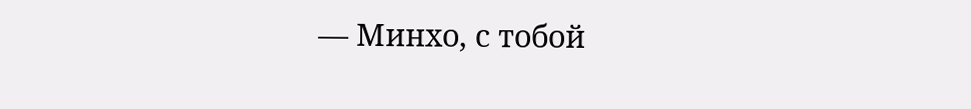— Минхо, с тобой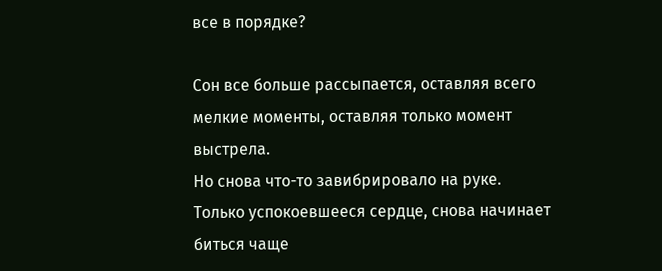все в порядке?

Сон все больше рассыпается, оставляя всего мелкие моменты, оставляя только момент выстрела.
Но снова что-то завибрировало на руке.
Только успокоевшееся сердце, снова начинает биться чаще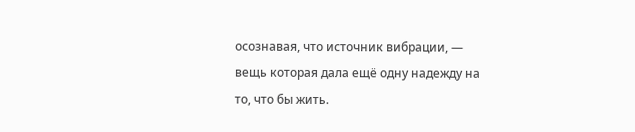осознавая, что источник вибрации, — вещь которая дала ещё одну надежду на то, что бы жить.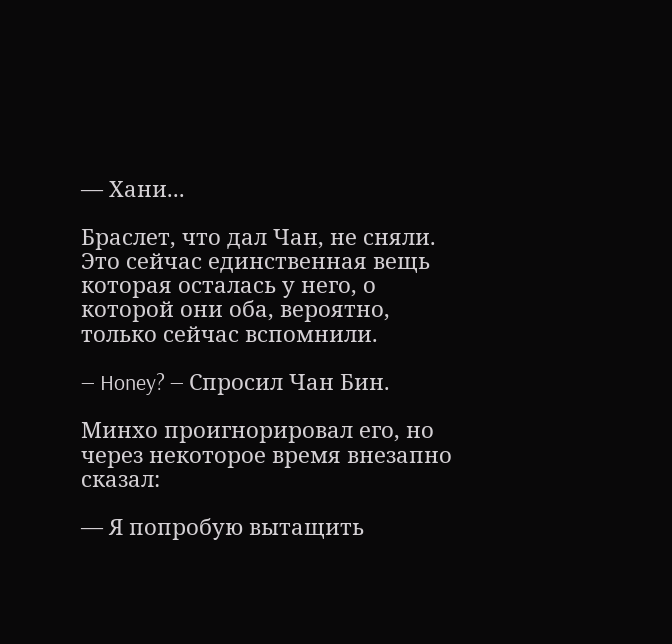— Хани...

Браслет, что дал Чан, не сняли. Это сейчас единственная вещь которая осталась у него, о которой они оба, вероятно, только сейчас вспомнили.

— Honey? — Спросил Чан Бин.

Минхо проигнорировал его, но через некоторое время внезапно сказал:

— Я попробую вытащить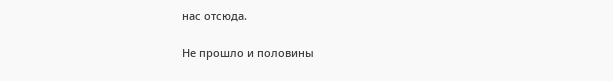нас отсюда.

Не прошло и половины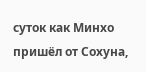суток как Минхо пришёл от Сохуна,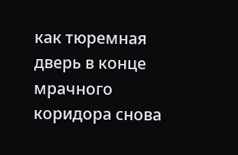как тюремная дверь в конце мрачного коридора снова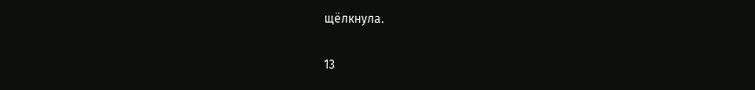щёлкнула.

13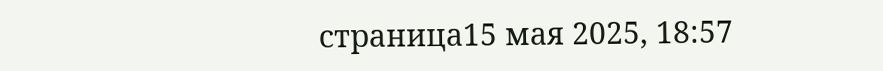страница15 мая 2025, 18:57